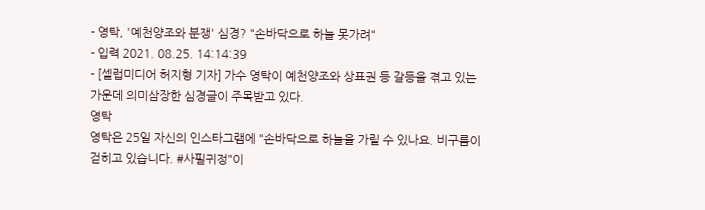- 영탁, '예천양조와 분쟁' 심경? "손바닥으로 하늘 못가려"
- 입력 2021. 08.25. 14:14:39
- [셀럽미디어 허지형 기자] 가수 영탁이 예천양조와 상표권 등 갈등을 겪고 있는 가운데 의미삼장한 심경글이 주목받고 있다.
영탁
영탁은 25일 자신의 인스타그램에 "손바닥으로 하늘을 가릴 수 있나요. 비구름이 걷히고 있습니다. #사필귀정"이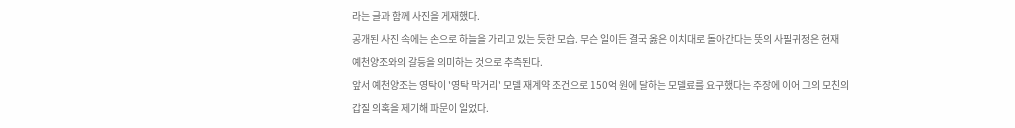라는 글과 함께 사진을 게재했다.
공개된 사진 속에는 손으로 하늘을 가리고 있는 듯한 모습. 무슨 일이든 결국 옳은 이치대로 돌아간다는 뜻의 사필귀정은 현재 예천양조와의 갈등을 의미하는 것으로 추측된다.
앞서 예천양조는 영탁이 '영탁 막거리' 모델 재계약 조건으로 150억 원에 달하는 모델료를 요구했다는 주장에 이어 그의 모친의 갑질 의혹을 제기해 파문이 일었다.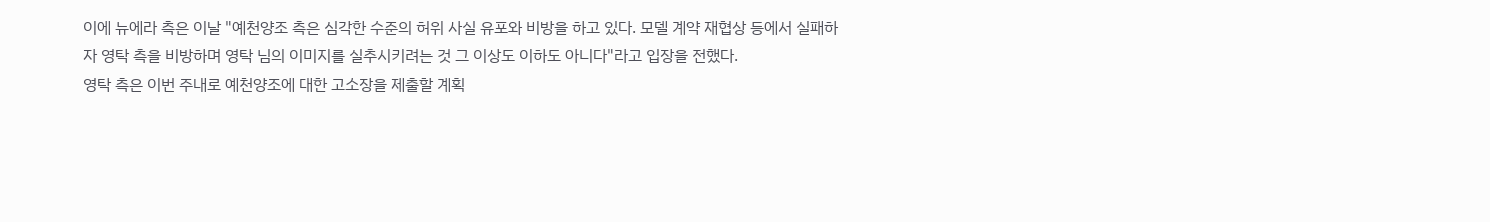이에 뉴에라 측은 이날 "예천양조 측은 심각한 수준의 허위 사실 유포와 비방을 하고 있다. 모델 계약 재협상 등에서 실패하자 영탁 측을 비방하며 영탁 님의 이미지를 실추시키려는 것 그 이상도 이하도 아니다"라고 입장을 전했다.
영탁 측은 이번 주내로 예천양조에 대한 고소장을 제출할 계획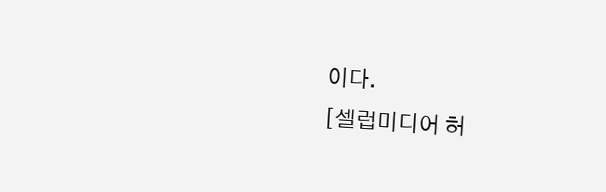이다.
[셀럽미디어 허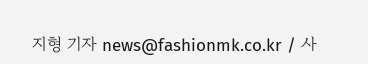지형 기자 news@fashionmk.co.kr / 사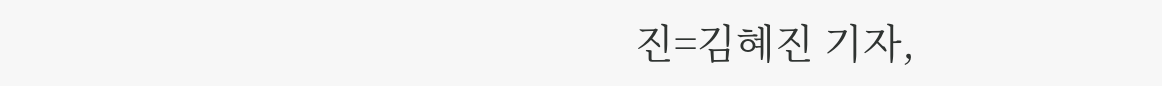진=김혜진 기자,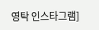영탁 인스타그램]